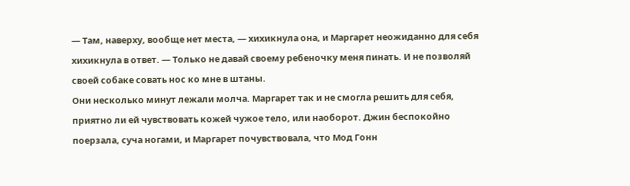— Там, наверху, вообще нет места, — хихикнула она, и Маргарет неожиданно для себя хихикнула в ответ. — Только не давай своему ребеночку меня пинать. И не позволяй своей собаке совать нос ко мне в штаны.
Они несколько минут лежали молча. Маргарет так и не смогла решить для себя, приятно ли ей чувствовать кожей чужое тело, или наоборот. Джин беспокойно поерзала, суча ногами, и Маргарет почувствовала, что Мод Гонн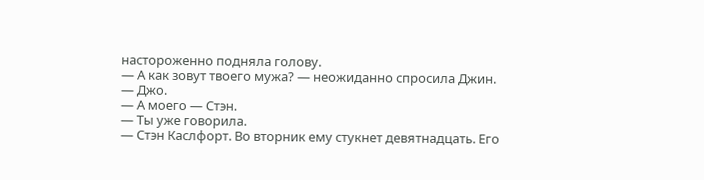настороженно подняла голову.
— А как зовут твоего мужа? — неожиданно спросила Джин.
— Джо.
— А моего — Стэн.
— Ты уже говорила.
— Стэн Каслфорт. Во вторник ему стукнет девятнадцать. Его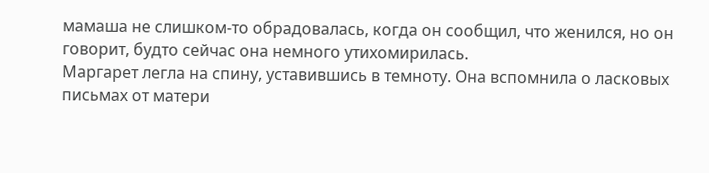мамаша не слишком-то обрадовалась, когда он сообщил, что женился, но он говорит, будто сейчас она немного утихомирилась.
Маргарет легла на спину, уставившись в темноту. Она вспомнила о ласковых письмах от матери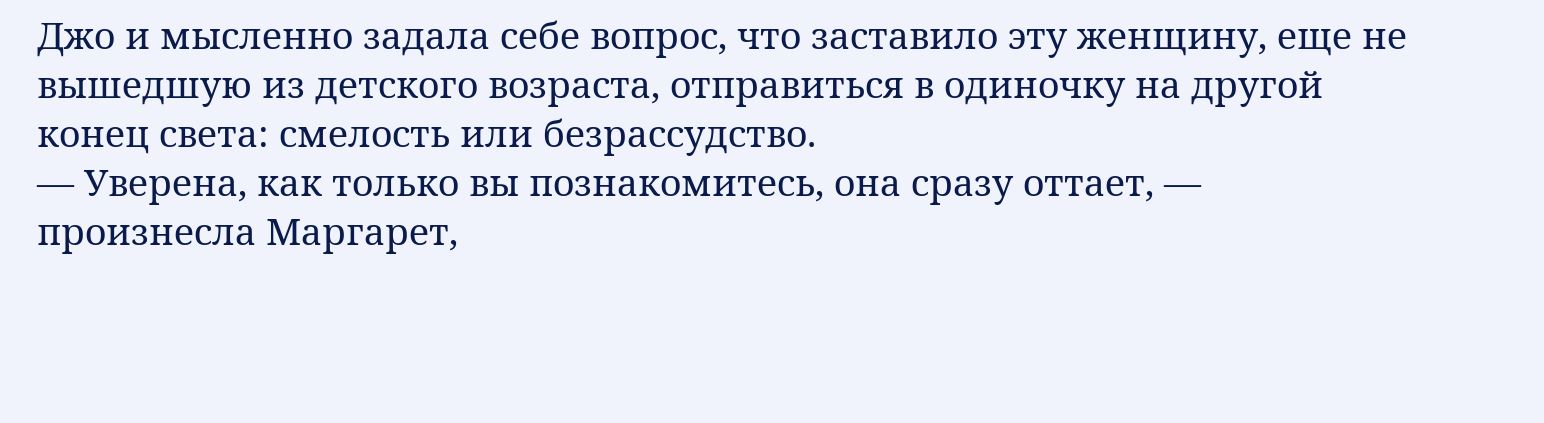Джо и мысленно задала себе вопрос, что заставило эту женщину, еще не вышедшую из детского возраста, отправиться в одиночку на другой конец света: смелость или безрассудство.
— Уверена, как только вы познакомитесь, она сразу оттает, — произнесла Маргарет,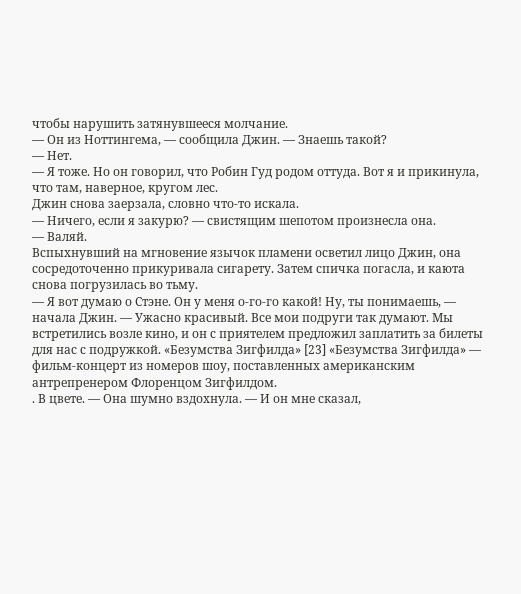чтобы нарушить затянувшееся молчание.
— Он из Ноттингема, — сообщила Джин. — Знаешь такой?
— Нет.
— Я тоже. Но он говорил, что Робин Гуд родом оттуда. Вот я и прикинула, что там, наверное, кругом лес.
Джин снова заерзала, словно что-то искала.
— Ничего, если я закурю? — свистящим шепотом произнесла она.
— Валяй.
Вспыхнувший на мгновение язычок пламени осветил лицо Джин, она сосредоточенно прикуривала сигарету. Затем спичка погасла, и каюта снова погрузилась во тьму.
— Я вот думаю о Стэне. Он у меня о-го-го какой! Ну, ты понимаешь, — начала Джин. — Ужасно красивый. Все мои подруги так думают. Мы встретились возле кино, и он с приятелем предложил заплатить за билеты для нас с подружкой. «Безумства Зигфилда» [23] «Безумства Зигфилда» — фильм-концерт из номеров шоу, поставленных американским антрепренером Флоренцом Зигфилдом.
. В цвете. — Она шумно вздохнула. — И он мне сказал,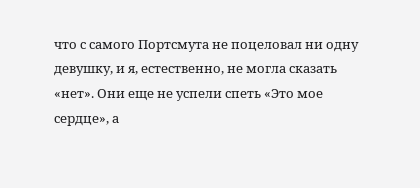что с самого Портсмута не поцеловал ни одну девушку, и я, естественно, не могла сказать «нет». Они еще не успели спеть «Это мое сердце», а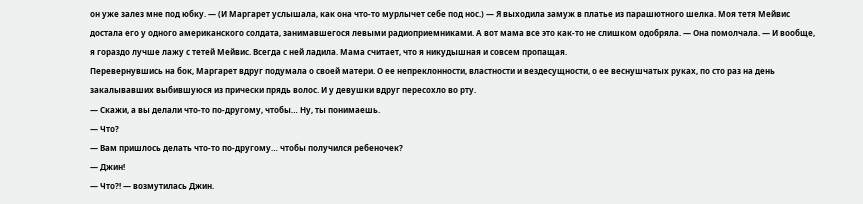он уже залез мне под юбку. — (И Маргарет услышала, как она что-то мурлычет себе под нос.) — Я выходила замуж в платье из парашютного шелка. Моя тетя Мейвис достала его у одного американского солдата, занимавшегося левыми радиоприемниками. А вот мама все это как-то не слишком одобряла. — Она помолчала. — И вообще, я гораздо лучше лажу с тетей Мейвис. Всегда с ней ладила. Мама считает, что я никудышная и совсем пропащая.
Перевернувшись на бок, Маргарет вдруг подумала о своей матери. О ее непреклонности, властности и вездесущности, о ее веснушчатых руках, по сто раз на день закалывавших выбившуюся из прически прядь волос. И у девушки вдруг пересохло во рту.
— Скажи, а вы делали что-то по-другому, чтобы… Ну, ты понимаешь.
— Что?
— Вам пришлось делать что-то по-другому… чтобы получился ребеночек?
— Джин!
— Что?! — возмутилась Джин.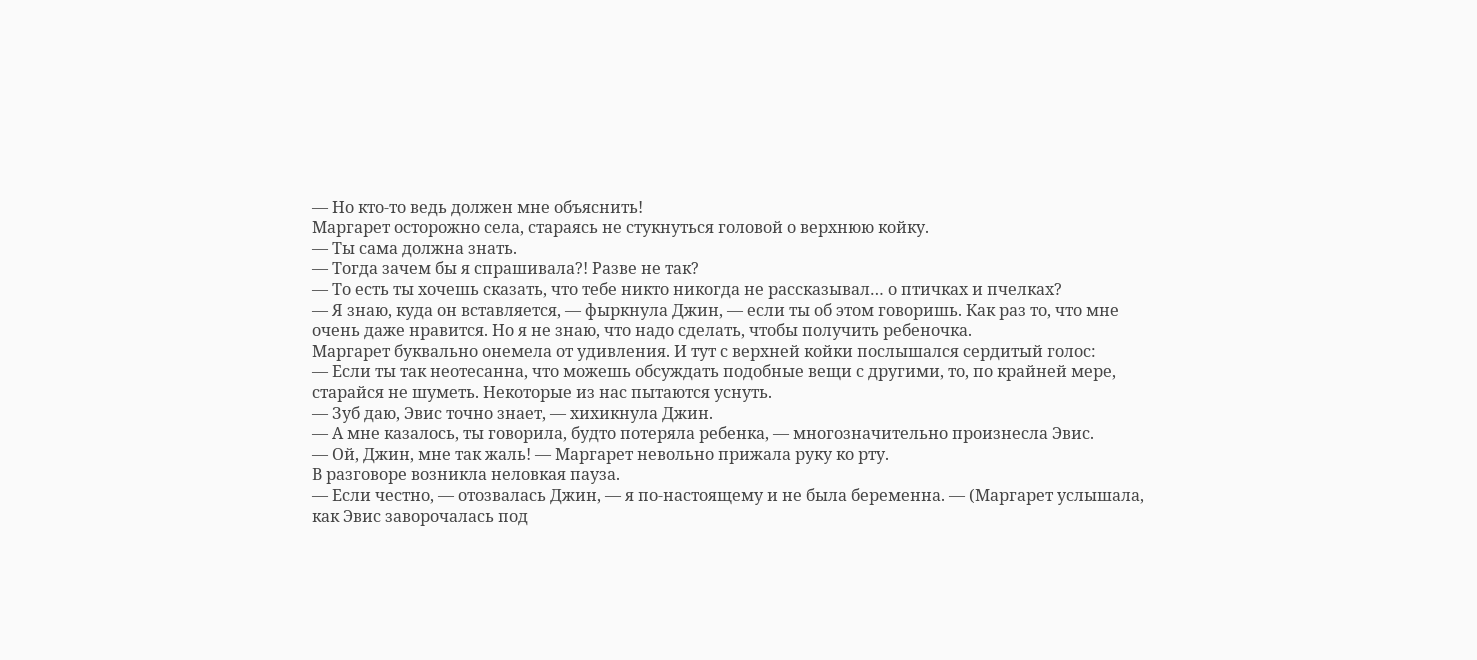— Но кто-то ведь должен мне объяснить!
Маргарет осторожно села, стараясь не стукнуться головой о верхнюю койку.
— Ты сама должна знать.
— Тогда зачем бы я спрашивала?! Разве не так?
— То есть ты хочешь сказать, что тебе никто никогда не рассказывал… о птичках и пчелках?
— Я знаю, куда он вставляется, — фыркнула Джин, — если ты об этом говоришь. Как раз то, что мне очень даже нравится. Но я не знаю, что надо сделать, чтобы получить ребеночка.
Маргарет буквально онемела от удивления. И тут с верхней койки послышался сердитый голос:
— Если ты так неотесанна, что можешь обсуждать подобные вещи с другими, то, по крайней мере, старайся не шуметь. Некоторые из нас пытаются уснуть.
— Зуб даю, Эвис точно знает, — хихикнула Джин.
— А мне казалось, ты говорила, будто потеряла ребенка, — многозначительно произнесла Эвис.
— Ой, Джин, мне так жаль! — Маргарет невольно прижала руку ко рту.
В разговоре возникла неловкая пауза.
— Если честно, — отозвалась Джин, — я по-настоящему и не была беременна. — (Маргарет услышала, как Эвис заворочалась под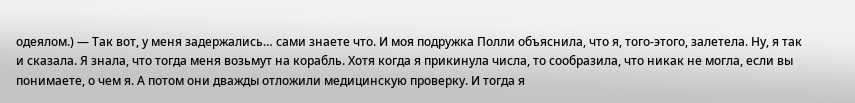одеялом.) — Так вот, у меня задержались… сами знаете что. И моя подружка Полли объяснила, что я, того-этого, залетела. Ну, я так и сказала. Я знала, что тогда меня возьмут на корабль. Хотя когда я прикинула числа, то сообразила, что никак не могла, если вы понимаете, о чем я. А потом они дважды отложили медицинскую проверку. И тогда я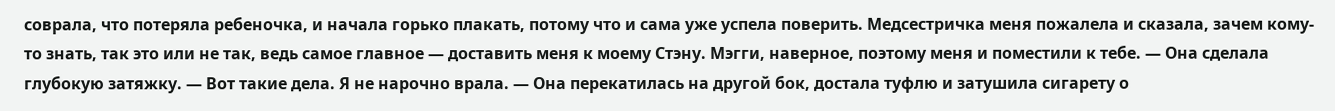соврала, что потеряла ребеночка, и начала горько плакать, потому что и сама уже успела поверить. Медсестричка меня пожалела и сказала, зачем кому-то знать, так это или не так, ведь самое главное — доставить меня к моему Стэну. Мэгги, наверное, поэтому меня и поместили к тебе. — Она сделала глубокую затяжку. — Вот такие дела. Я не нарочно врала. — Она перекатилась на другой бок, достала туфлю и затушила сигарету о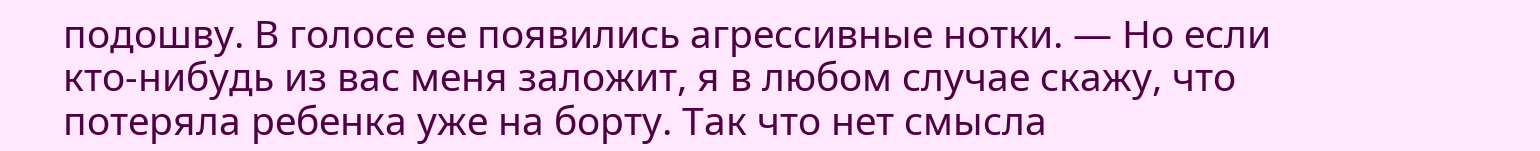подошву. В голосе ее появились агрессивные нотки. — Но если кто-нибудь из вас меня заложит, я в любом случае скажу, что потеряла ребенка уже на борту. Так что нет смысла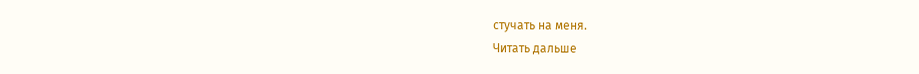стучать на меня.
Читать дальше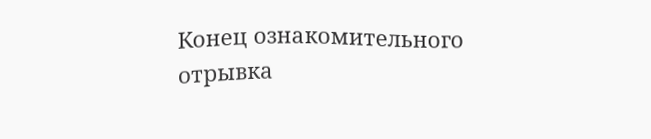Конец ознакомительного отрывка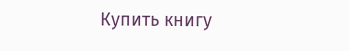Купить книгу